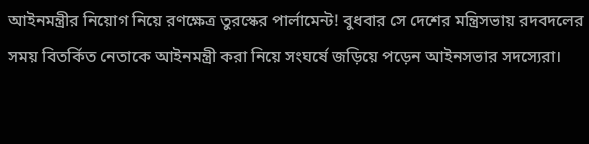আইনমন্ত্রীর নিয়োগ নিয়ে রণক্ষেত্র তুরস্কের পার্লামেন্ট! বুধবার সে দেশের মন্ত্রিসভায় রদবদলের সময় বিতর্কিত নেতাকে আইনমন্ত্রী করা নিয়ে সংঘর্ষে জড়িয়ে পড়েন আইনসভার সদস্যেরা।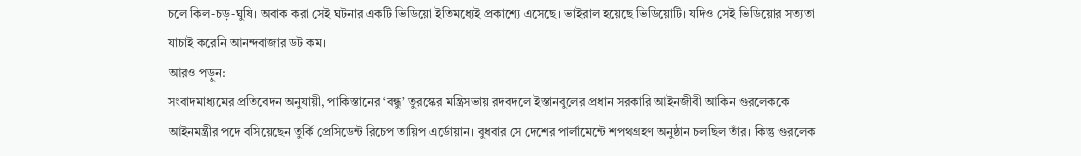চলে কিল-চড়-ঘুষি। অবাক করা সেই ঘটনার একটি ভিডিয়ো ইতিমধ্যেই প্রকাশ্যে এসেছে। ভাইরাল হয়েছে ভিডিয়োটি। যদিও সেই ভিডিয়োর সত্যতা যাচাই করেনি আনন্দবাজার ডট কম।
আরও পড়ুন:
সংবাদমাধ্যমের প্রতিবেদন অনুযায়ী, পাকিস্তানের ‘বন্ধু’ তুরস্কের মন্ত্রিসভায় রদবদলে ইস্তানবুলের প্রধান সরকারি আইনজীবী আকিন গুরলেককে আইনমন্ত্রীর পদে বসিয়েছেন তুর্কি প্রেসিডেন্ট রিচেপ তায়িপ এর্ডোয়ান। বুধবার সে দেশের পার্লামেন্টে শপথগ্রহণ অনুষ্ঠান চলছিল তাঁর। কিন্তু গুরলেক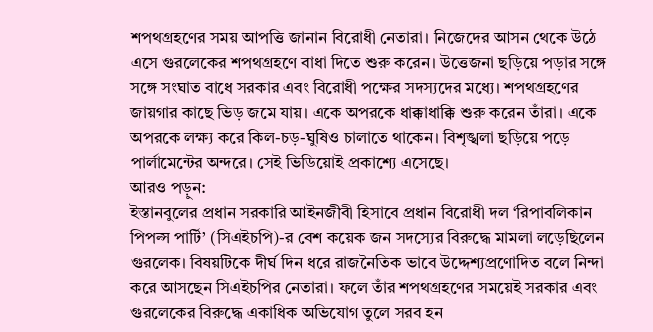শপথগ্রহণের সময় আপত্তি জানান বিরোধী নেতারা। নিজেদের আসন থেকে উঠে এসে গুরলেকের শপথগ্রহণে বাধা দিতে শুরু করেন। উত্তেজনা ছড়িয়ে পড়ার সঙ্গে সঙ্গে সংঘাত বাধে সরকার এবং বিরোধী পক্ষের সদস্যদের মধ্যে। শপথগ্রহণের জায়গার কাছে ভিড় জমে যায়। একে অপরকে ধাক্কাধাক্কি শুরু করেন তাঁরা। একে অপরকে লক্ষ্য করে কিল-চড়-ঘুষিও চালাতে থাকেন। বিশৃঙ্খলা ছড়িয়ে পড়ে পার্লামেন্টের অন্দরে। সেই ভিডিয়োই প্রকাশ্যে এসেছে।
আরও পড়ুন:
ইস্তানবুলের প্রধান সরকারি আইনজীবী হিসাবে প্রধান বিরোধী দল ‘রিপাবলিকান পিপল্স পার্টি’ (সিএইচপি)-র বেশ কয়েক জন সদস্যের বিরুদ্ধে মামলা লড়েছিলেন গুরলেক। বিষয়টিকে দীর্ঘ দিন ধরে রাজনৈতিক ভাবে উদ্দেশ্যপ্রণোদিত বলে নিন্দা করে আসছেন সিএইচপির নেতারা। ফলে তাঁর শপথগ্রহণের সময়েই সরকার এবং গুরলেকের বিরুদ্ধে একাধিক অভিযোগ তুলে সরব হন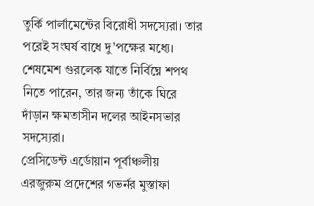তুর্কি পার্লামেন্টের বিরোধী সদস্যেরা। তার পরেই সংঘর্ষ বাধে দু’পক্ষের মধ্যে। শেষমেশ গুরলেক যাতে নির্বিঘ্নে শপথ নিতে পারেন, তার জন্য তাঁকে ঘিরে দাঁড়ান ক্ষমতাসীন দলের আইনসভার সদস্যেরা।
প্রেসিডেন্ট এর্ডোয়ান পূর্বাঞ্চলীয় এরজুরুম প্রদেশের গভর্নর মুস্তাফা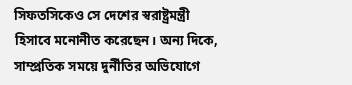সিফতসিকেও সে দেশের স্বরাষ্ট্রমন্ত্রী হিসাবে মনোনীত করেছেন। অন্য দিকে, সাম্প্রতিক সময়ে দুর্নীতির অভিযোগে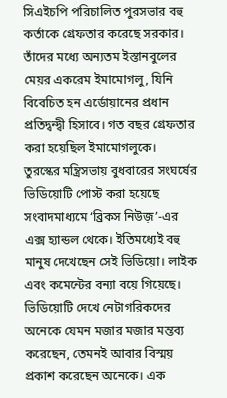সিএইচপি পরিচালিত পুরসভার বহু কর্তাকে গ্রেফতার করেছে সরকার। তাঁদের মধ্যে অন্যতম ইস্তানবুলের মেয়র একরেম ইমামোগলু, যিনি বিবেচিত হন এর্ডোয়ানের প্রধান প্রতিদ্বন্দ্বী হিসাবে। গত বছর গ্রেফতার করা হয়েছিল ইমামোগলুকে।
তুরস্কের মন্ত্রিসভায় বুধবারের সংঘর্ষের ভিডিয়োটি পোস্ট করা হয়েছে সংবাদমাধ্যমে ‘ব্রিকস নিউজ়’-এর এক্স হ্যান্ডল থেকে। ইতিমধ্যেই বহু মানুষ দেখেছেন সেই ভিডিয়ো। লাইক এবং কমেন্টের বন্যা বয়ে গিয়েছে। ভিডিয়োটি দেখে নেটাগরিকদের অনেকে যেমন মজার মজার মন্তব্য করেছেন, তেমনই আবার বিস্ময় প্রকাশ করেছেন অনেকে। এক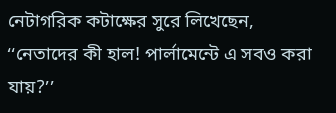নেটাগরিক কটাক্ষের সুরে লিখেছেন, ‘‘নেতাদের কী হাল! পার্লামেন্টে এ সবও করা যায়?’’